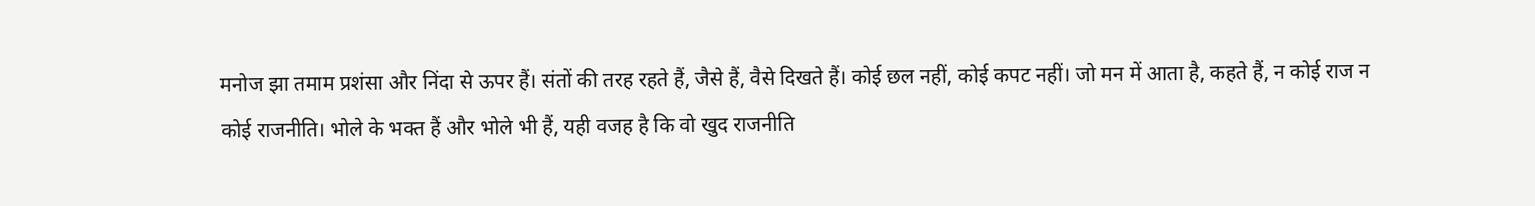मनोज झा तमाम प्रशंसा और निंदा से ऊपर हैं। संतों की तरह रहते हैं, जैसे हैं, वैसे दिखते हैं। कोई छल नहीं, कोई कपट नहीं। जो मन में आता है, कहते हैं, न कोई राज न कोई राजनीति। भोले के भक्त हैं और भोले भी हैं, यही वजह है कि वो खुद राजनीति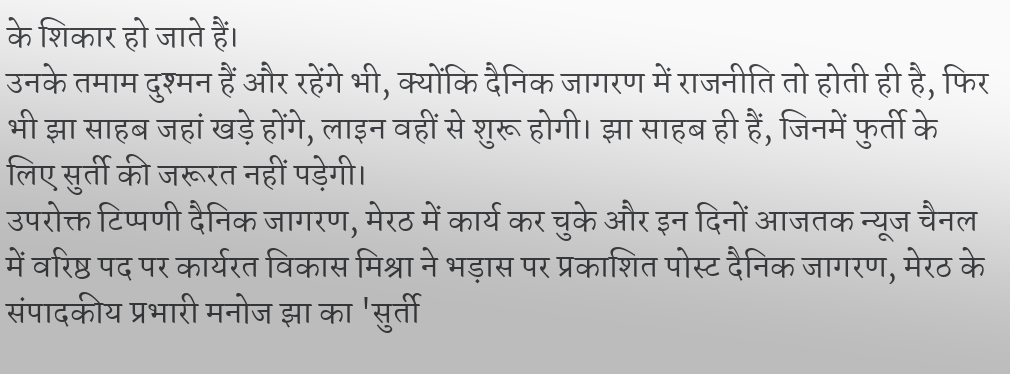के शिकार हो जाते हैं।
उनके तमाम दुश्मन हैं और रहेंगे भी, क्योंकि दैनिक जागरण में राजनीति तो होती ही है, फिर भी झा साहब जहां खड़े होंगे, लाइन वहीं से शुरू होगी। झा साहब ही हैं, जिनमें फुर्ती के लिए सुर्ती की जरूरत नहीं पड़ेगी।
उपरोक्त टिप्पणी दैनिक जागरण, मेरठ में कार्य कर चुके और इन दिनों आजतक न्यूज चैनल में वरिष्ठ पद पर कार्यरत विकास मिश्रा ने भड़ास पर प्रकाशित पोस्ट दैनिक जागरण, मेरठ के संपादकीय प्रभारी मनोज झा का 'सुर्ती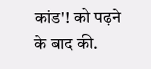कांड'! को पढ़ने के बाद की.